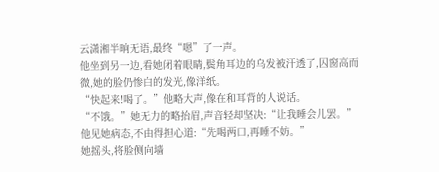云潇湘半晌无语,最终“嗯”了一声。
他坐到另一边,看她闭着眼睛,鬓角耳边的乌发被汗透了,囚窗高而微,她的脸仍惨白的发光,像洋纸。
“快起来!喝了。”他略大声,像在和耳背的人说话。
“不饿。”她无力的略抬眉,声音轻却坚决:“让我睡会儿罢。”
他见她病态,不由得担心道:“先喝两口,再睡不妨。”
她摇头,将脸侧向墙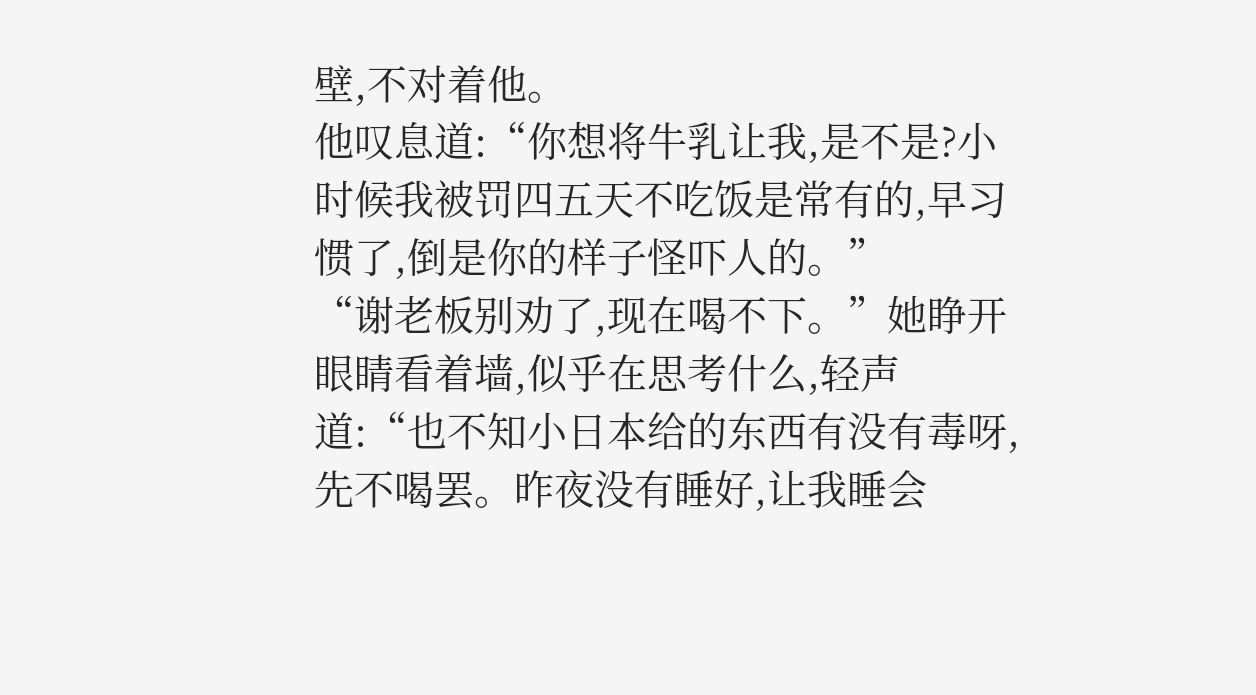壁,不对着他。
他叹息道:“你想将牛乳让我,是不是?小时候我被罚四五天不吃饭是常有的,早习惯了,倒是你的样子怪吓人的。”
“谢老板别劝了,现在喝不下。”她睁开眼睛看着墙,似乎在思考什么,轻声道:“也不知小日本给的东西有没有毒呀,先不喝罢。昨夜没有睡好,让我睡会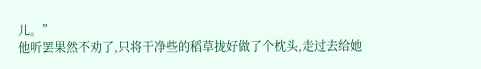儿。”
他听罢果然不劝了,只将干净些的稻草拢好做了个枕头,走过去给她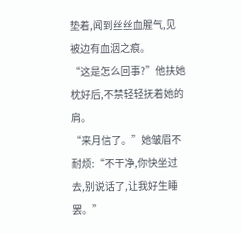垫着,闻到丝丝血腥气,见被边有血洇之痕。
“这是怎么回事?”他扶她枕好后,不禁轻轻抚着她的肩。
“来月信了。”她皱眉不耐烦:“不干净,你快坐过去,别说话了,让我好生睡罢。”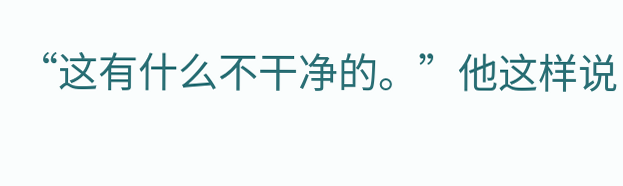“这有什么不干净的。”他这样说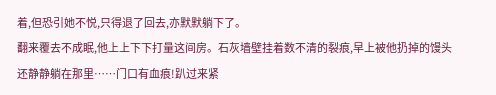着,但恐引她不悦,只得退了回去,亦默默躺下了。
翻来覆去不成眠,他上上下下打量这间房。石灰墙壁挂着数不清的裂痕,早上被他扔掉的馒头还静静躺在那里……门口有血痕!趴过来紧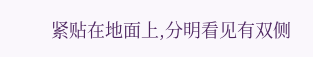紧贴在地面上,分明看见有双侧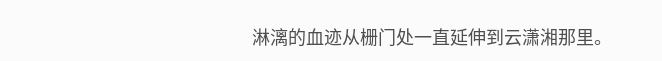淋漓的血迹从栅门处一直延伸到云潇湘那里。